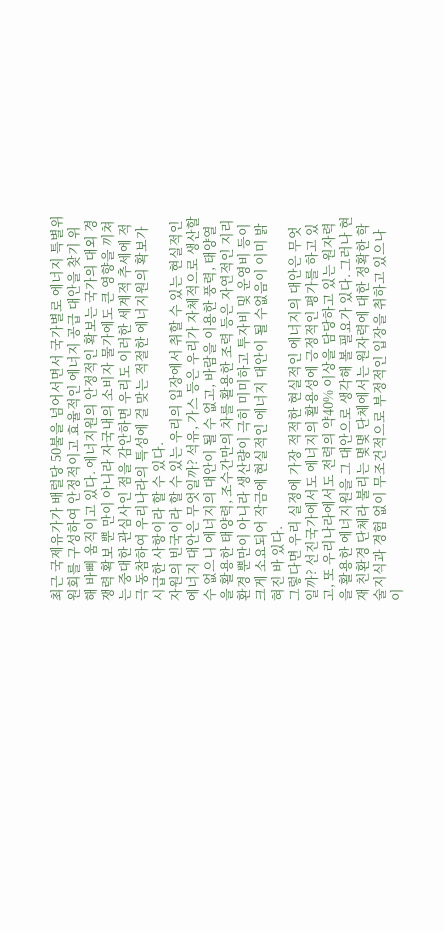최근 국제유가가 배럴당 50불을 넘어서면서 국가별로 에너지 특별위원회를 구성하여 안정적이고 효율적인 에너지 공급 대안을 찾기 위해 바삐 움직이고 있다. 에너지원의 안정적인 확보는 국가의 대외 경쟁력 확보 뿐 만이 아니라 자국내의 소비자 물가에도 큰 영향을 끼쳐는 중대한 관심사인 점을 감안하면 우리도 이러한 세계적 추세에 적극 동참하여 우리나라의 특성에 걸 맞는 적절한 에너지원의 확보가 시급한 사항이라 할 수 있다.
자원의 빈국이라 할 수 있는 우리의 입장에서 취할 수 있는 현실적인 에너지 대안은 무엇일까? 석유, 가스 등은 우리가 자체적으로 생산할 수 없으니 에너지의 대안이 될 수 없고, 바람을 이용한 풍력, 태양열을 활용한 태양력, 조수간만의 차를 활용한 조력 등은 자연적인 지리환경 뿐만이 아니라 생산량이 극히 미미하고 투자비 및 운영비 등이 크게 소요되어 작금에 현실적인 에너지 대안이 될 수없음이 이미 밝혀진 바 있다.
그렇다면 우리 실정에 가장 적적한 현실적인 에너지의 대안은 무엇일까? 선진국가에서도 에너지의 활용성에 긍정적인 평가를 하고 있고, 또 우리나라에서도 전력의 약40% 이상을 담당하고 있는 원자력을 활용한 에너지원을 그 대안으로 생각해 볼 필요가 있다. 그러나 현재 친환경 단체라 불리는 몇몇 단체에서는 원자력에 대한 정확한 학술지식과 경험 없이 무조건적으로 부정적인 입장을 취하고 있으나 이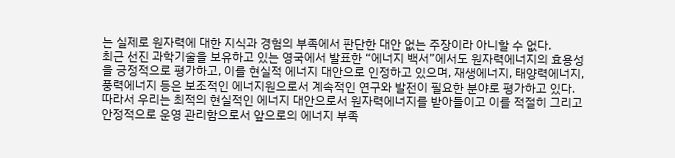는 실제로 원자력에 대한 지식과 경험의 부족에서 판단한 대안 없는 주장이라 아니할 수 없다.
최근 선진 과학기술을 보유하고 있는 영국에서 발표한 “에너지 백서”에서도 원자력에너지의 효용성을 긍정적으로 평가하고, 이를 현실적 에너지 대안으로 인정하고 있으며, 재생에너지, 태양력에너지, 풍력에너지 등은 보조적인 에너지원으로서 계속적인 연구와 발전이 필요한 분야로 평가하고 있다.
따라서 우리는 최적의 현실적인 에너지 대안으로서 원자력에너지를 받아들이고 이를 적절히 그리고 안정적으로 운영 관리함으로서 앞으로의 에너지 부족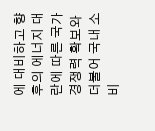에 대비하고 향후의 에너지 대란에 따른 국가경쟁력 확보와 더불어 국내 소비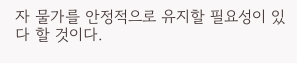자 물가를 안정적으로 유지할 필요성이 있다 할 것이다.